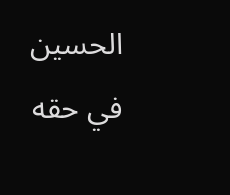الحسين في حقه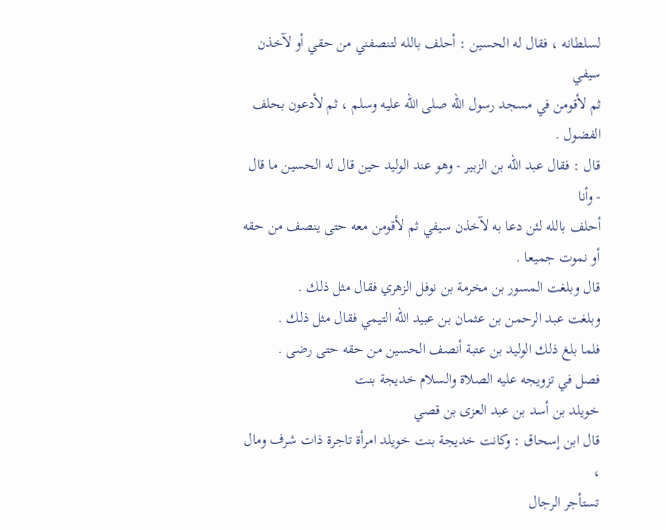لسلطانه ، فقال له الحسين : أحلف بالله لتنصفني من حقي أو لآخذن سيفي
ثم لأقومن في مسجد رسول الله صلى الله عليه وسلم ، ثم لأدعون بحلف الفضول .
قال : فقال عبد الله بن الزبير - وهو عند الوليد حين قال له الحسين ما قال - وأنا
أحلف بالله لئن دعا به لآخذن سيفي ثم لأقومن معه حتى ينصف من حقه
أو نموت جميعا .
قال وبلغت المسور بن مخرمة بن نوفل الزهري فقال مثل ذلك .
وبلغت عبد الرحمن بن عثمان بن عبيد الله التيمي فقال مثل ذلك .
فلما بلغ ذلك الوليد بن عتبة أنصف الحسين من حقه حتى رضى .
فصل في تزويجه عليه الصلاة والسلام خديجة بنت
خويلد بن أسد بن عبد العزى بن قصي
قال ابن إسحاق : وكانت خديجة بنت خويلد امرأة تاجرة ذات شرف ومال ،
تستأجر الرجال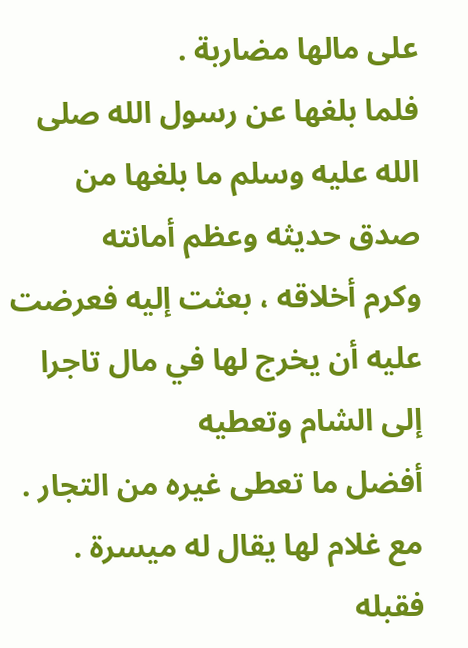على مالها مضاربة .
فلما بلغها عن رسول الله صلى الله عليه وسلم ما بلغها من صدق حديثه وعظم أمانته
وكرم أخلاقه ، بعثت إليه فعرضت عليه أن يخرج لها في مال تاجرا إلى الشام وتعطيه
أفضل ما تعطى غيره من التجار . مع غلام لها يقال له ميسرة .
فقبله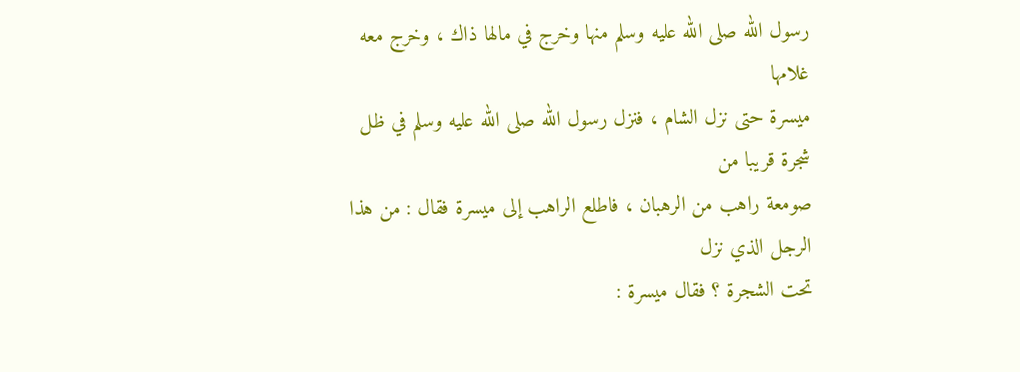رسول الله صلى الله عليه وسلم منها وخرج في مالها ذاك ، وخرج معه غلامها
ميسرة حتى نزل الشام ، فنزل رسول الله صلى الله عليه وسلم في ظل شجرة قريبا من
صومعة راهب من الرهبان ، فاطلع الراهب إلى ميسرة فقال : من هذا الرجل الذي نزل
تحت الشجرة ؟ فقال ميسرة :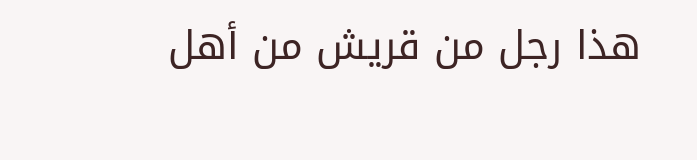هذا رجل من قريش من أهل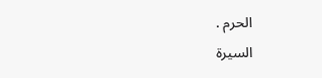الحرم .
السيرة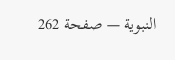النبوية — صفحة 262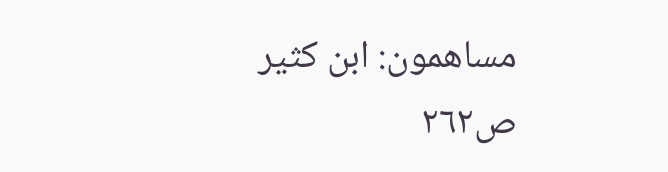مساهمون: ابن كثير
ص٢٦٢